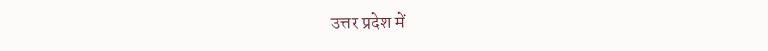उत्तर प्रदेश में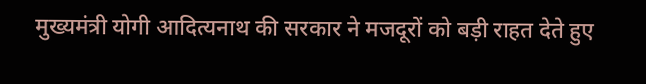मुख्यमंत्री योगी आदित्यनाथ की सरकार ने मजदूरों को बड़ी राहत देते हुए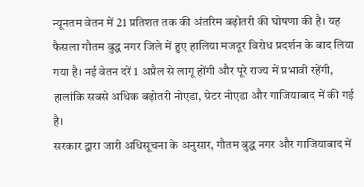न्यूनतम वेतन में 21 प्रतिशत तक की अंतरिम बढ़ोतरी की घोषणा की है। यह फैसला गौतम बुद्ध नगर जिले में हुए हालिया मजदूर विरोध प्रदर्शन के बाद लिया गया है। नई वेतन दरें 1 अप्रैल से लागू होंगी और पूरे राज्य में प्रभावी रहेंगी, हालांकि सबसे अधिक बढ़ोतरी नोएडा, ग्रेटर नोएडा और गाजियाबाद में की गई है।
सरकार द्वारा जारी अधिसूचना के अनुसार, गौतम बुद्ध नगर और गाजियाबाद में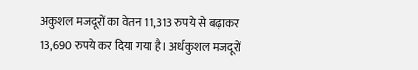अकुशल मजदूरों का वेतन 11,313 रुपये से बढ़ाकर 13,690 रुपये कर दिया गया है। अर्धकुशल मजदूरों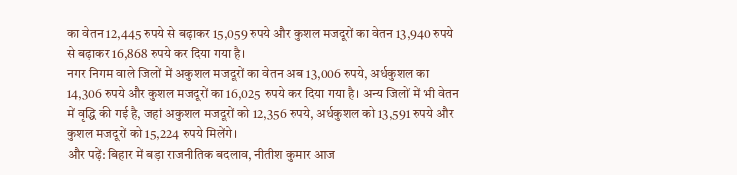का वेतन 12,445 रुपये से बढ़ाकर 15,059 रुपये और कुशल मजदूरों का वेतन 13,940 रुपये से बढ़ाकर 16,868 रुपये कर दिया गया है।
नगर निगम वाले जिलों में अकुशल मजदूरों का वेतन अब 13,006 रुपये, अर्धकुशल का 14,306 रुपये और कुशल मजदूरों का 16,025 रुपये कर दिया गया है। अन्य जिलों में भी वेतन में वृद्धि की गई है, जहां अकुशल मजदूरों को 12,356 रुपये, अर्धकुशल को 13,591 रुपये और कुशल मजदूरों को 15,224 रुपये मिलेंगे।
और पढ़ें: बिहार में बड़ा राजनीतिक बदलाव, नीतीश कुमार आज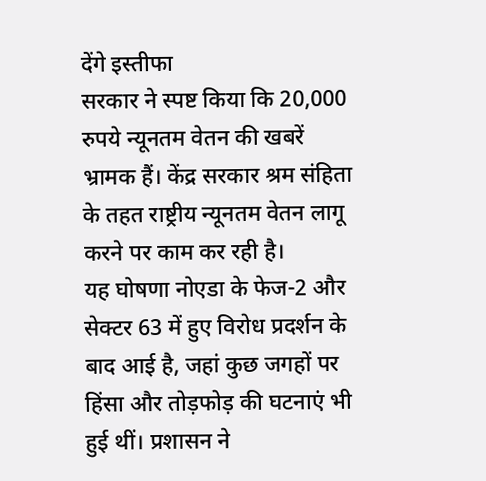देंगे इस्तीफा
सरकार ने स्पष्ट किया कि 20,000 रुपये न्यूनतम वेतन की खबरें भ्रामक हैं। केंद्र सरकार श्रम संहिता के तहत राष्ट्रीय न्यूनतम वेतन लागू करने पर काम कर रही है।
यह घोषणा नोएडा के फेज-2 और सेक्टर 63 में हुए विरोध प्रदर्शन के बाद आई है, जहां कुछ जगहों पर हिंसा और तोड़फोड़ की घटनाएं भी हुई थीं। प्रशासन ने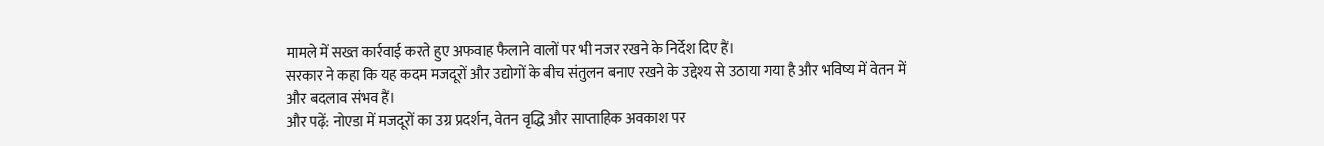मामले में सख्त कार्रवाई करते हुए अफवाह फैलाने वालों पर भी नजर रखने के निर्देश दिए हैं।
सरकार ने कहा कि यह कदम मजदूरों और उद्योगों के बीच संतुलन बनाए रखने के उद्देश्य से उठाया गया है और भविष्य में वेतन में और बदलाव संभव हैं।
और पढ़ें: नोएडा में मजदूरों का उग्र प्रदर्शन, वेतन वृद्धि और साप्ताहिक अवकाश पर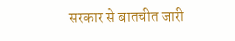सरकार से बातचीत जारी